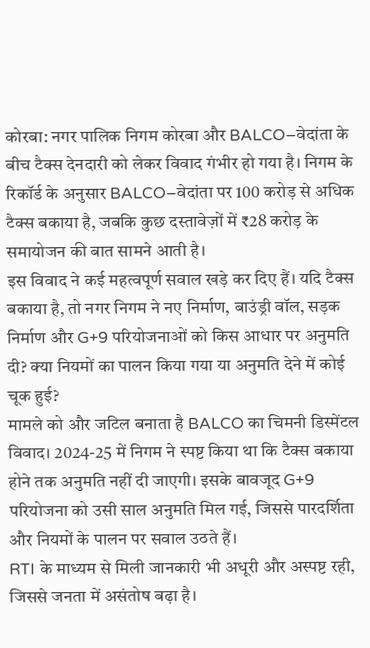कोरबा: नगर पालिक निगम कोरबा और BALCO–वेदांता के बीच टैक्स देनदारी को लेकर विवाद गंभीर हो गया है। निगम के रिकॉर्ड के अनुसार BALCO–वेदांता पर 100 करोड़ से अधिक टैक्स बकाया है, जबकि कुछ दस्तावेज़ों में ₹28 करोड़ के समायोजन की बात सामने आती है।
इस विवाद ने कई महत्वपूर्ण सवाल खड़े कर दिए हैं। यदि टैक्स बकाया है, तो नगर निगम ने नए निर्माण, बाउंड्री वॉल, सड़क निर्माण और G+9 परियोजनाओं को किस आधार पर अनुमति दी? क्या नियमों का पालन किया गया या अनुमति देने में कोई चूक हुई?
मामले को और जटिल बनाता है BALCO का चिमनी डिस्मेंटल विवाद। 2024-25 में निगम ने स्पष्ट किया था कि टैक्स बकाया होने तक अनुमति नहीं दी जाएगी। इसके बावजूद G+9 परियोजना को उसी साल अनुमति मिल गई, जिससे पारदर्शिता और नियमों के पालन पर सवाल उठते हैं।
RTI के माध्यम से मिली जानकारी भी अधूरी और अस्पष्ट रही, जिससे जनता में असंतोष बढ़ा है।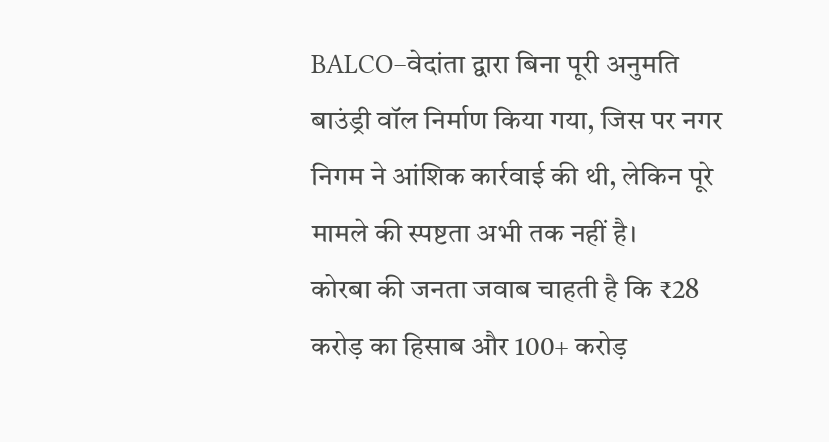BALCO–वेदांता द्वारा बिना पूरी अनुमति बाउंड्री वॉल निर्माण किया गया, जिस पर नगर निगम ने आंशिक कार्रवाई की थी, लेकिन पूरे मामले की स्पष्टता अभी तक नहीं है।
कोरबा की जनता जवाब चाहती है कि ₹28 करोड़ का हिसाब और 100+ करोड़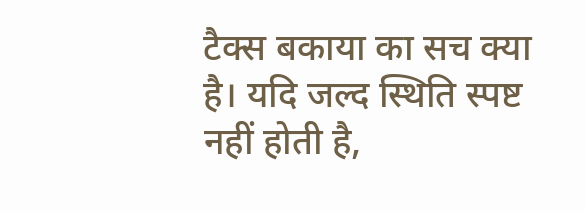टैक्स बकाया का सच क्या है। यदि जल्द स्थिति स्पष्ट नहीं होती है,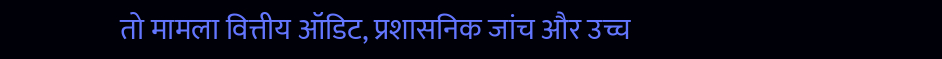तो मामला वित्तीय ऑडिट, प्रशासनिक जांच और उच्च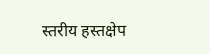स्तरीय हस्तक्षेप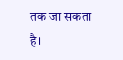तक जा सकता है।